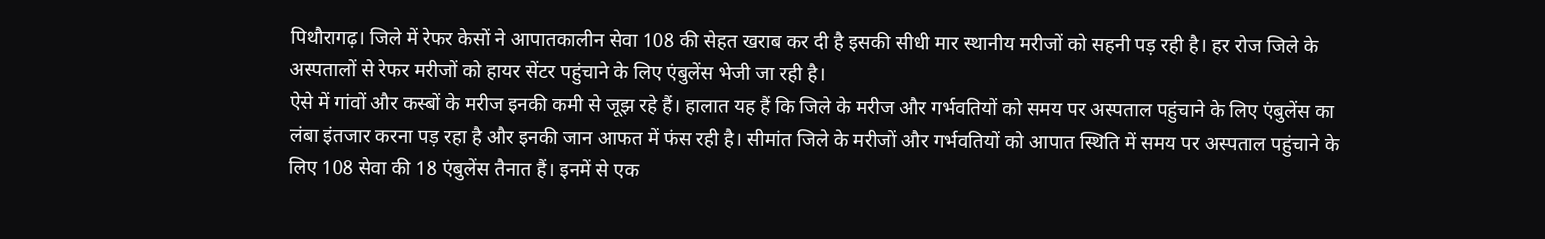पिथौरागढ़। जिले में रेफर केसों ने आपातकालीन सेवा 108 की सेहत खराब कर दी है इसकी सीधी मार स्थानीय मरीजों को सहनी पड़ रही है। हर रोज जिले के अस्पतालों से रेफर मरीजों को हायर सेंटर पहुंचाने के लिए एंबुलेंस भेजी जा रही है।
ऐसे में गांवों और कस्बों के मरीज इनकी कमी से जूझ रहे हैं। हालात यह हैं कि जिले के मरीज और गर्भवतियों को समय पर अस्पताल पहुंचाने के लिए एंबुलेंस का लंबा इंतजार करना पड़ रहा है और इनकी जान आफत में फंस रही है। सीमांत जिले के मरीजों और गर्भवतियों को आपात स्थिति में समय पर अस्पताल पहुंचाने के लिए 108 सेवा की 18 एंबुलेंस तैनात हैं। इनमें से एक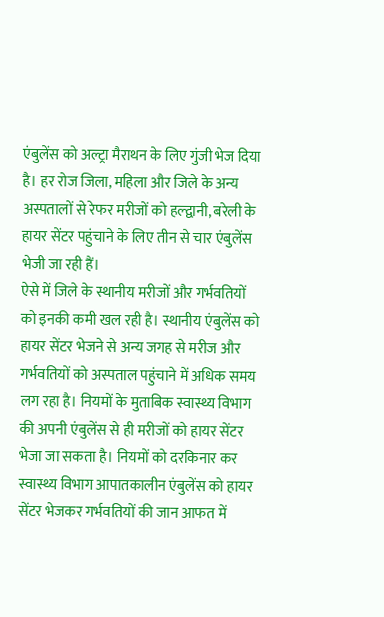एंबुलेंस को अल्ट्रा मैराथन के लिए गुंजी भेज दिया है। हर रोज जिला, महिला और जिले के अन्य अस्पतालों से रेफर मरीजों को हल्द्वानी, बरेली के हायर सेंटर पहुंचाने के लिए तीन से चार एंबुलेंस भेजी जा रही हैं।
ऐसे में जिले के स्थानीय मरीजों और गर्भवतियों को इनकी कमी खल रही है। स्थानीय एंबुलेंस को हायर सेंटर भेजने से अन्य जगह से मरीज और गर्भवतियों को अस्पताल पहुंचाने में अधिक समय लग रहा है। नियमों के मुताबिक स्वास्थ्य विभाग की अपनी एंबुलेंस से ही मरीजों को हायर सेंटर भेजा जा सकता है। नियमों को दरकिनार कर स्वास्थ्य विभाग आपातकालीन एंबुलेंस को हायर सेंटर भेजकर गर्भवतियों की जान आफत में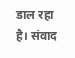डाल रहा है। संवाद